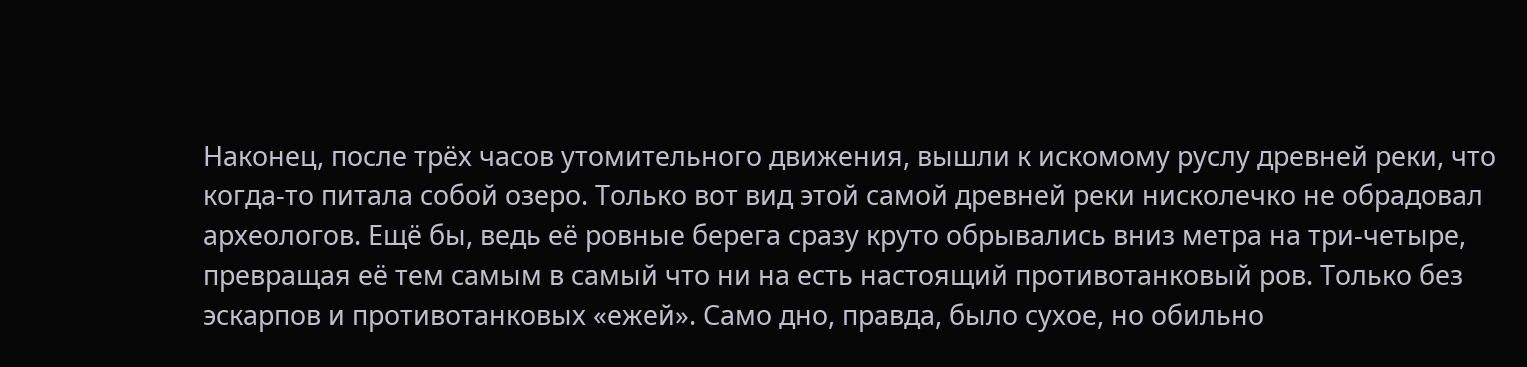Наконец, после трёх часов утомительного движения, вышли к искомому руслу древней реки, что когда-то питала собой озеро. Только вот вид этой самой древней реки нисколечко не обрадовал археологов. Ещё бы, ведь её ровные берега сразу круто обрывались вниз метра на три-четыре, превращая её тем самым в самый что ни на есть настоящий противотанковый ров. Только без эскарпов и противотанковых «ежей». Само дно, правда, было сухое, но обильно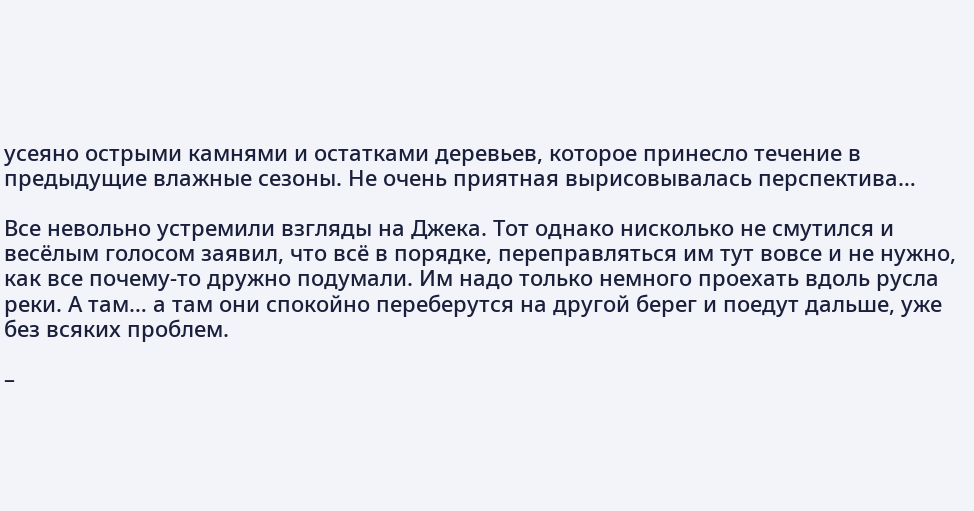усеяно острыми камнями и остатками деревьев, которое принесло течение в предыдущие влажные сезоны. Не очень приятная вырисовывалась перспектива…

Все невольно устремили взгляды на Джека. Тот однако нисколько не смутился и весёлым голосом заявил, что всё в порядке, переправляться им тут вовсе и не нужно, как все почему-то дружно подумали. Им надо только немного проехать вдоль русла реки. А там… а там они спокойно переберутся на другой берег и поедут дальше, уже без всяких проблем.

–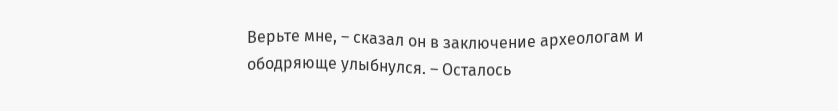Верьте мне, – сказал он в заключение археологам и ободряюще улыбнулся. – Осталось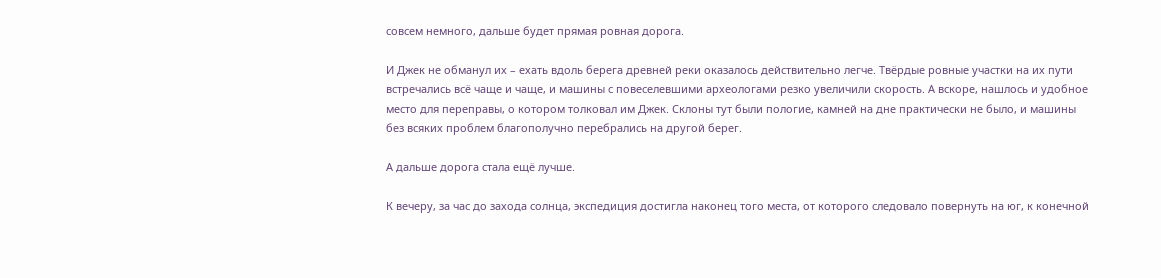совсем немного, дальше будет прямая ровная дорога.

И Джек не обманул их – ехать вдоль берега древней реки оказалось действительно легче. Твёрдые ровные участки на их пути встречались всё чаще и чаще, и машины с повеселевшими археологами резко увеличили скорость. А вскоре, нашлось и удобное место для переправы, о котором толковал им Джек. Склоны тут были пологие, камней на дне практически не было, и машины без всяких проблем благополучно перебрались на другой берег.

А дальше дорога стала ещё лучше.

К вечеру, за час до захода солнца, экспедиция достигла наконец того места, от которого следовало повернуть на юг, к конечной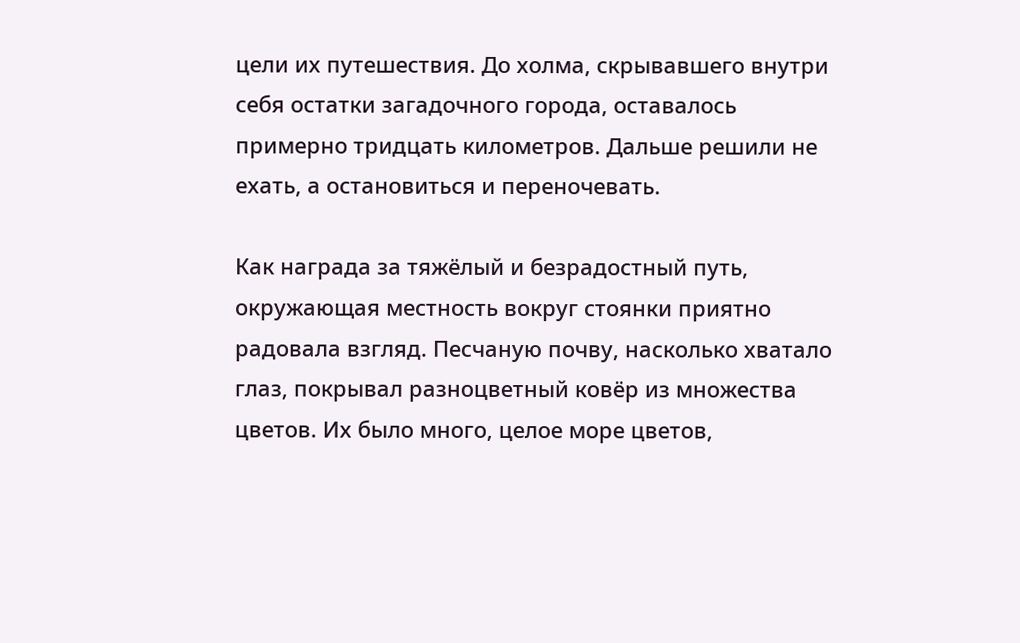цели их путешествия. До холма, скрывавшего внутри себя остатки загадочного города, оставалось примерно тридцать километров. Дальше решили не ехать, а остановиться и переночевать.

Как награда за тяжёлый и безрадостный путь, окружающая местность вокруг стоянки приятно радовала взгляд. Песчаную почву, насколько хватало глаз, покрывал разноцветный ковёр из множества цветов. Их было много, целое море цветов,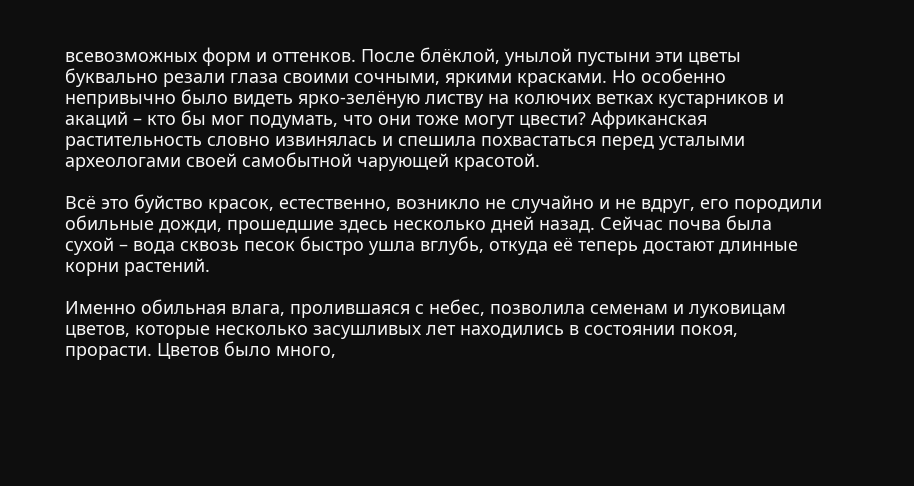всевозможных форм и оттенков. После блёклой, унылой пустыни эти цветы буквально резали глаза своими сочными, яркими красками. Но особенно непривычно было видеть ярко-зелёную листву на колючих ветках кустарников и акаций – кто бы мог подумать, что они тоже могут цвести? Африканская растительность словно извинялась и спешила похвастаться перед усталыми археологами своей самобытной чарующей красотой.

Всё это буйство красок, естественно, возникло не случайно и не вдруг, его породили обильные дожди, прошедшие здесь несколько дней назад. Сейчас почва была сухой – вода сквозь песок быстро ушла вглубь, откуда её теперь достают длинные корни растений.

Именно обильная влага, пролившаяся с небес, позволила семенам и луковицам цветов, которые несколько засушливых лет находились в состоянии покоя, прорасти. Цветов было много,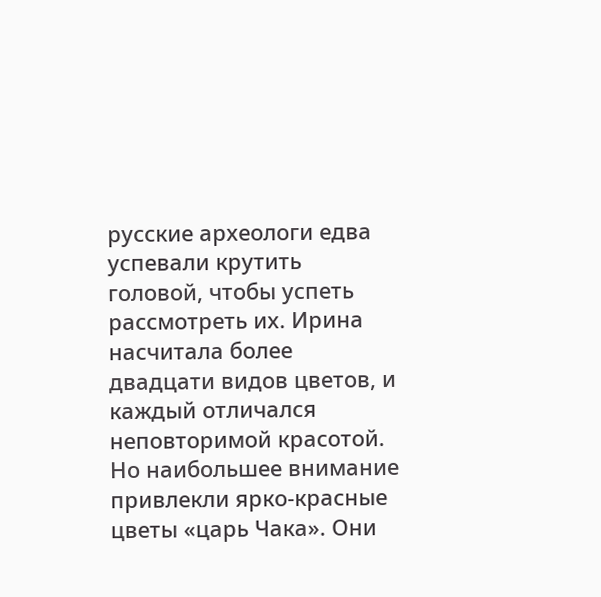русские археологи едва успевали крутить головой, чтобы успеть рассмотреть их. Ирина насчитала более двадцати видов цветов, и каждый отличался неповторимой красотой. Но наибольшее внимание привлекли ярко-красные цветы «царь Чака». Они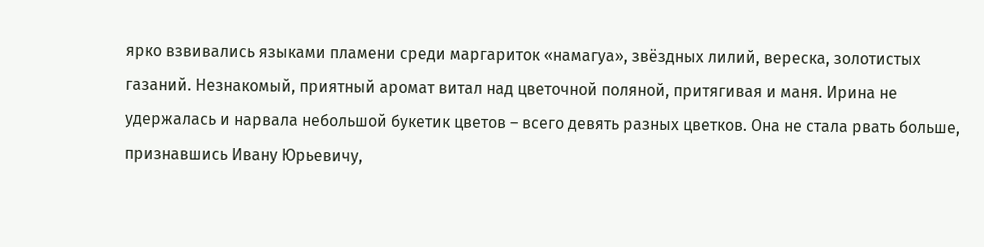ярко взвивались языками пламени среди маргариток «намагуа», звёздных лилий, вереска, золотистых газаний. Незнакомый, приятный аромат витал над цветочной поляной, притягивая и маня. Ирина не удержалась и нарвала небольшой букетик цветов – всего девять разных цветков. Она не стала рвать больше, признавшись Ивану Юрьевичу,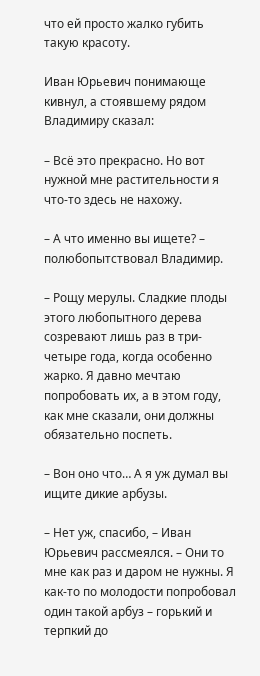что ей просто жалко губить такую красоту.

Иван Юрьевич понимающе кивнул, а стоявшему рядом Владимиру сказал:

– Всё это прекрасно. Но вот нужной мне растительности я что-то здесь не нахожу.

– А что именно вы ищете? – полюбопытствовал Владимир.

– Рощу мерулы. Сладкие плоды этого любопытного дерева созревают лишь раз в три-четыре года, когда особенно жарко. Я давно мечтаю попробовать их, а в этом году, как мне сказали, они должны обязательно поспеть.

– Вон оно что… А я уж думал вы ищите дикие арбузы.

– Нет уж, спасибо, – Иван Юрьевич рассмеялся. – Они то мне как раз и даром не нужны. Я как-то по молодости попробовал один такой арбуз – горький и терпкий до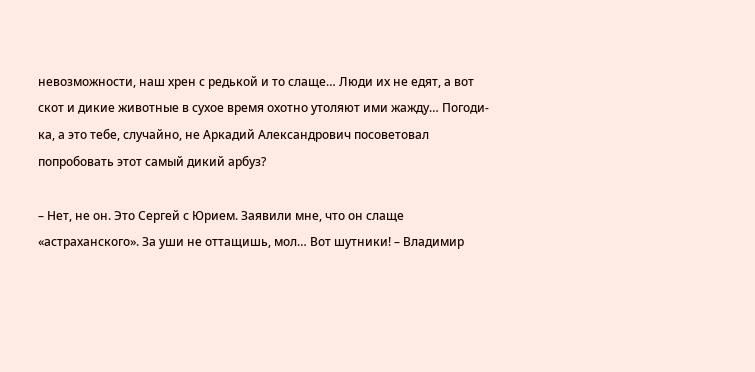невозможности, наш хрен с редькой и то слаще… Люди их не едят, а вот скот и дикие животные в сухое время охотно утоляют ими жажду… Погоди-ка, а это тебе, случайно, не Аркадий Александрович посоветовал попробовать этот самый дикий арбуз?

– Нет, не он. Это Сергей с Юрием. Заявили мне, что он слаще «астраханского». За уши не оттащишь, мол… Вот шутники! – Владимир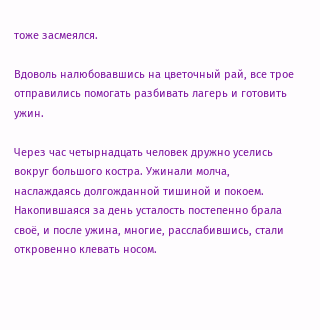тоже засмеялся.

Вдоволь налюбовавшись на цветочный рай, все трое отправились помогать разбивать лагерь и готовить ужин.

Через час четырнадцать человек дружно уселись вокруг большого костра. Ужинали молча, наслаждаясь долгожданной тишиной и покоем. Накопившаяся за день усталость постепенно брала своё, и после ужина, многие, расслабившись, стали откровенно клевать носом.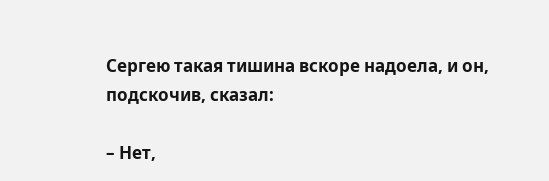Сергею такая тишина вскоре надоела, и он, подскочив, сказал:

– Нет,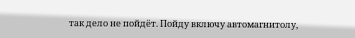так дело не пойдёт. Пойду включу автомагнитолу,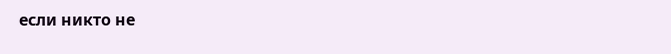если никто не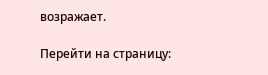возражает.

Перейти на страницу: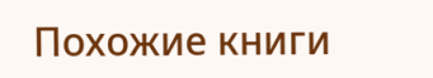Похожие книги